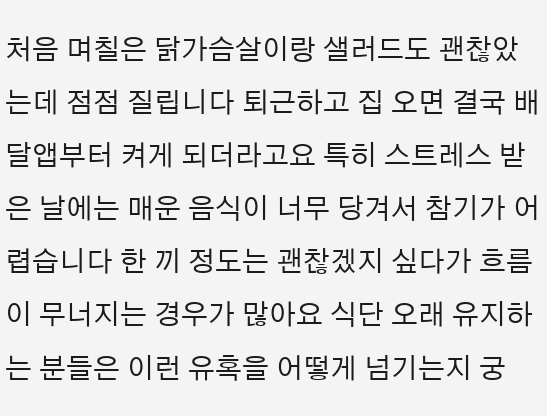처음 며칠은 닭가슴살이랑 샐러드도 괜찮았는데 점점 질립니다 퇴근하고 집 오면 결국 배달앱부터 켜게 되더라고요 특히 스트레스 받은 날에는 매운 음식이 너무 당겨서 참기가 어렵습니다 한 끼 정도는 괜찮겠지 싶다가 흐름이 무너지는 경우가 많아요 식단 오래 유지하는 분들은 이런 유혹을 어떻게 넘기는지 궁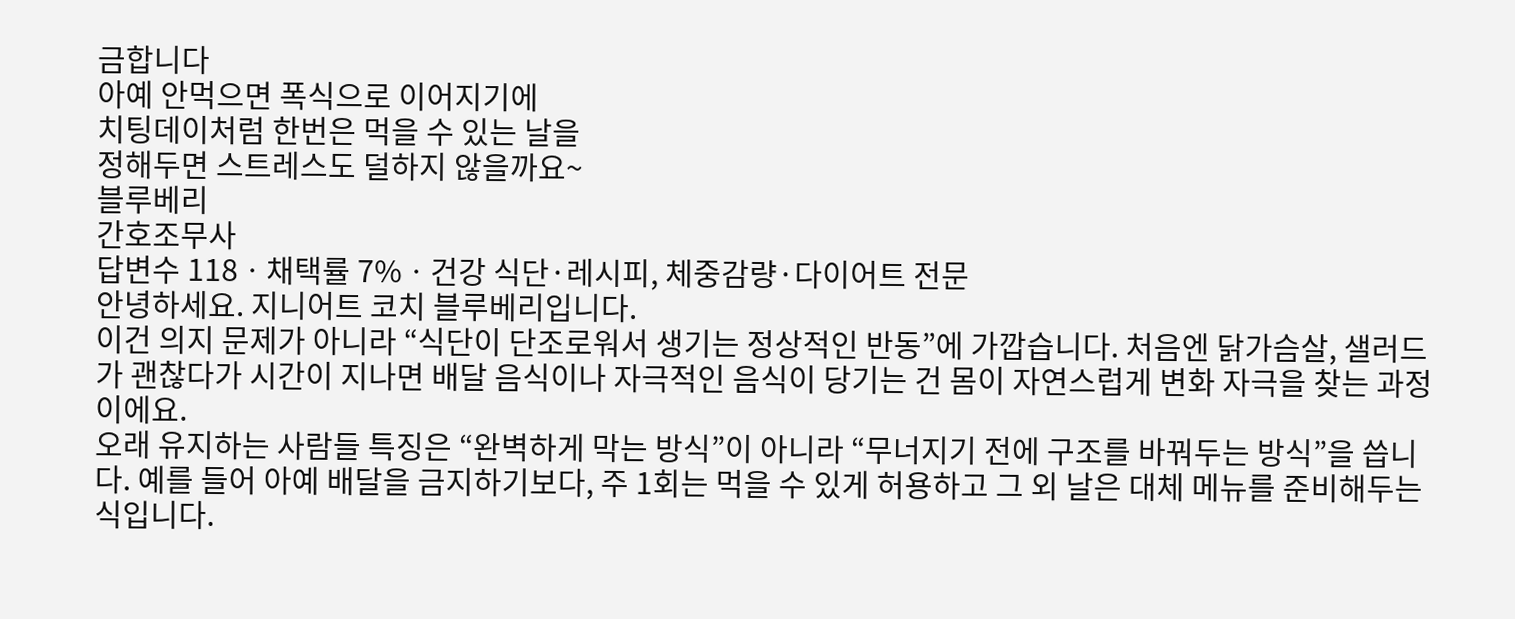금합니다
아예 안먹으면 폭식으로 이어지기에
치팅데이처럼 한번은 먹을 수 있는 날을
정해두면 스트레스도 덜하지 않을까요~
블루베리
간호조무사
답변수 118ㆍ채택률 7%ㆍ건강 식단·레시피, 체중감량·다이어트 전문
안녕하세요. 지니어트 코치 블루베리입니다.
이건 의지 문제가 아니라 “식단이 단조로워서 생기는 정상적인 반동”에 가깝습니다. 처음엔 닭가슴살, 샐러드가 괜찮다가 시간이 지나면 배달 음식이나 자극적인 음식이 당기는 건 몸이 자연스럽게 변화 자극을 찾는 과정이에요.
오래 유지하는 사람들 특징은 “완벽하게 막는 방식”이 아니라 “무너지기 전에 구조를 바꿔두는 방식”을 씁니다. 예를 들어 아예 배달을 금지하기보다, 주 1회는 먹을 수 있게 허용하고 그 외 날은 대체 메뉴를 준비해두는 식입니다.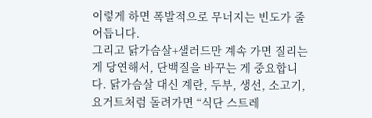이렇게 하면 폭발적으로 무너지는 빈도가 줄어듭니다.
그리고 닭가슴살+샐러드만 계속 가면 질리는 게 당연해서, 단백질을 바꾸는 게 중요합니다. 닭가슴살 대신 계란, 두부, 생선, 소고기, 요거트처럼 돌려가면 “식단 스트레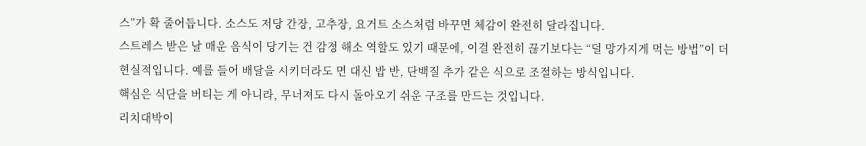스”가 확 줄어듭니다. 소스도 저당 간장, 고추장, 요거트 소스처럼 바꾸면 체감이 완전히 달라집니다.
스트레스 받은 날 매운 음식이 당기는 건 감정 해소 역할도 있기 때문에, 이걸 완전히 끊기보다는 “덜 망가지게 먹는 방법”이 더 현실적입니다. 예를 들어 배달을 시키더라도 면 대신 밥 반, 단백질 추가 같은 식으로 조절하는 방식입니다.
핵심은 식단을 버티는 게 아니라, 무너져도 다시 돌아오기 쉬운 구조를 만드는 것입니다.
리치대박이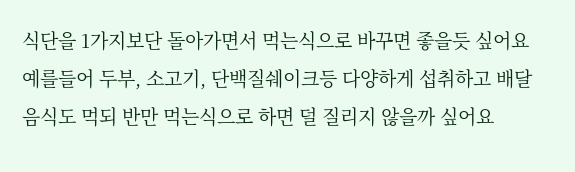식단을 1가지보단 돌아가면서 먹는식으로 바꾸면 좋을듯 싶어요 예를들어 두부, 소고기, 단백질쉐이크등 다양하게 섭취하고 배달음식도 먹되 반만 먹는식으로 하면 덜 질리지 않을까 싶어요